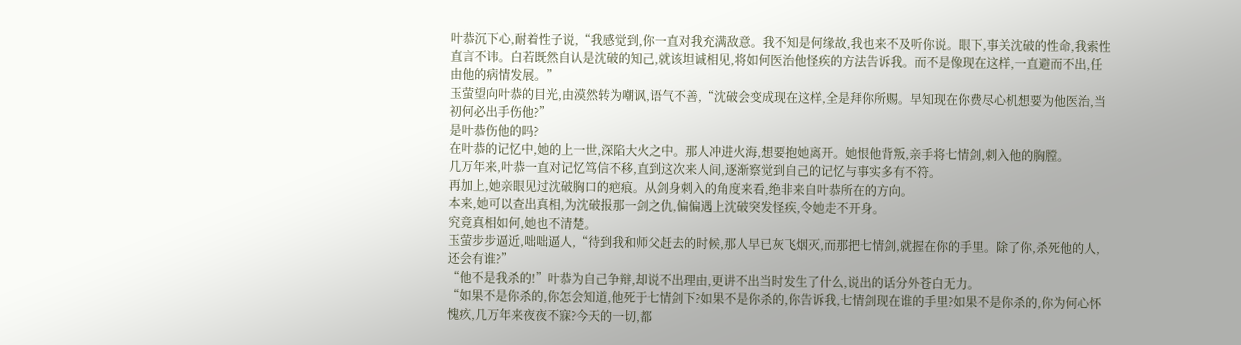叶恭沉下心,耐着性子说,“我感觉到,你一直对我充满敌意。我不知是何缘故,我也来不及听你说。眼下,事关沈破的性命,我索性直言不讳。白若既然自认是沈破的知己,就该坦诚相见,将如何医治他怪疾的方法告诉我。而不是像现在这样,一直避而不出,任由他的病情发展。”
玉萤望向叶恭的目光,由漠然转为嘲讽,语气不善,“沈破会变成现在这样,全是拜你所赐。早知现在你费尽心机想要为他医治,当初何必出手伤他?”
是叶恭伤他的吗?
在叶恭的记忆中,她的上一世,深陷大火之中。那人冲进火海,想要抱她离开。她恨他背叛,亲手将七情剑,刺入他的胸膛。
几万年来,叶恭一直对记忆笃信不移,直到这次来人间,逐渐察觉到自己的记忆与事实多有不符。
再加上,她亲眼见过沈破胸口的疤痕。从剑身刺入的角度来看,绝非来自叶恭所在的方向。
本来,她可以查出真相,为沈破报那一剑之仇,偏偏遇上沈破突发怪疾,令她走不开身。
究竟真相如何,她也不清楚。
玉萤步步逼近,咄咄逼人,“待到我和师父赶去的时候,那人早已灰飞烟灭,而那把七情剑,就握在你的手里。除了你,杀死他的人,还会有谁?”
“他不是我杀的!”叶恭为自己争辩,却说不出理由,更讲不出当时发生了什么,说出的话分外苍白无力。
“如果不是你杀的,你怎会知道,他死于七情剑下?如果不是你杀的,你告诉我,七情剑现在谁的手里?如果不是你杀的,你为何心怀愧疚,几万年来夜夜不寐?今天的一切,都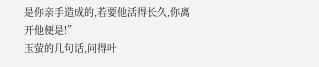是你亲手造成的,若要他活得长久,你离开他便是!”
玉萤的几句话,问得叶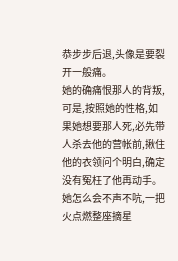恭步步后退,头像是要裂开一般痛。
她的确痛恨那人的背叛,可是,按照她的性格,如果她想要那人死,必先带人杀去他的营帐前,揪住他的衣领问个明白,确定没有冤枉了他再动手。她怎么会不声不吭,一把火点燃整座摘星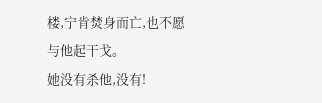楼,宁肯焚身而亡,也不愿与他起干戈。
她没有杀他,没有!